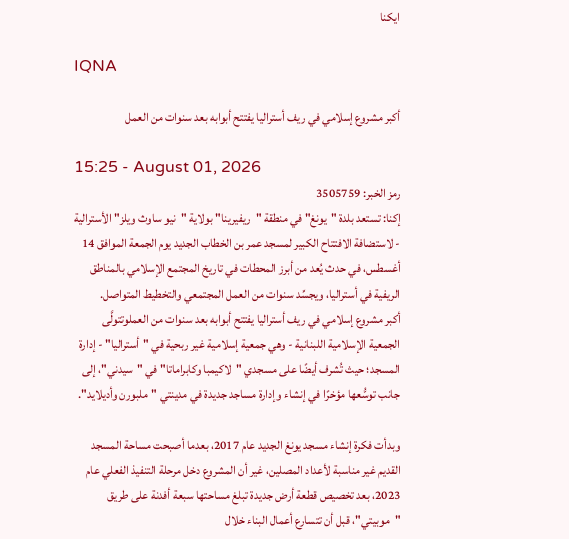ایکنا

IQNA

أكبر مشروع إسلامي في ريف أستراليا يفتتح أبوابه بعد سنوات من العمل

15:25 - August 01, 2026
رمز الخبر: 3505759
إکنا: تستعد بلدة "يونغ" في منطقة "ريفيرينا" بولاية "نيو ساوث ويلز" الأسترالية - لاستضافة الافتتاح الكبير لمسجد عمر بن الخطاب الجديد يوم الجمعة الموافق 14 أغسطس، في حدث يُعد من أبرز المحطات في تاريخ المجتمع الإسلامي بالمناطق الريفية في أستراليا، ويجسِّد سنوات من العمل المجتمعي والتخطيط المتواصل.
أكبر مشروع إسلامي في ريف أستراليا يفتتح أبوابه بعد سنوات من العملوتتولَّى الجمعية الإسلامية اللبنانية - وهي جمعية إسلامية غير ربحية في "أستراليا" - إدارة المسجد؛ حيث تُشرف أيضًا على مسجدي "لاكيمبا وكابراماتا" في "سيدني"، إلى جانب توسُّعها مؤخرًا في إنشاء وإدارة مساجد جديدة في مدينتي "ملبورن وأديلايد".

وبدأت فكرة إنشاء مسجد يونغ الجديد عام 2017، بعدما أصبحت مساحة المسجد القديم غير مناسبة لأعداد المصلين، غير أن المشروع دخل مرحلة التنفيذ الفعلي عام 2023، بعد تخصيص قطعة أرض جديدة تبلغ مساحتها سبعة أفدنة على طريق "موبيتي"، قبل أن تتسارع أعمال البناء خلال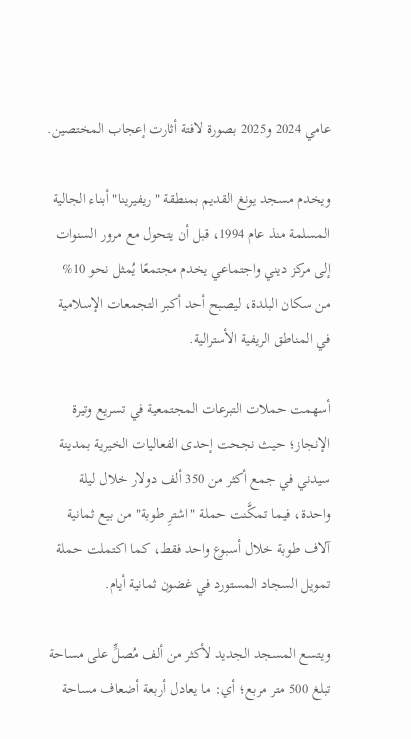عامي 2024 و2025 بصورة لافتة أثارت إعجاب المختصين.

ويخدم مسجد يونغ القديم بمنطقة "ريفيرينا" أبناء الجالية المسلمة منذ عام 1994، قبل أن يتحول مع مرور السنوات إلى مركز ديني واجتماعي يخدم مجتمعًا يُمثل نحو 10% من سكان البلدة، ليصبح أحد أكبر التجمعات الإسلامية في المناطق الريفية الأسترالية.

أسهمت حملات التبرعات المجتمعية في تسريع وتيرة الإنجاز؛ حيث نجحت إحدى الفعاليات الخيرية بمدينة سيدني في جمع أكثر من 350 ألف دولار خلال ليلة واحدة، فيما تمكَّنت حملة "اشترِ طوبة" من بيع ثمانية آلاف طوبة خلال أسبوع واحد فقط، كما اكتملت حملة تمويل السجاد المستورد في غضون ثمانية أيام.

ويتسع المسجد الجديد لأكثر من ألف مُصلٍّ على مساحة تبلغ 500 متر مربع؛ أي: ما يعادل أربعة أضعاف مساحة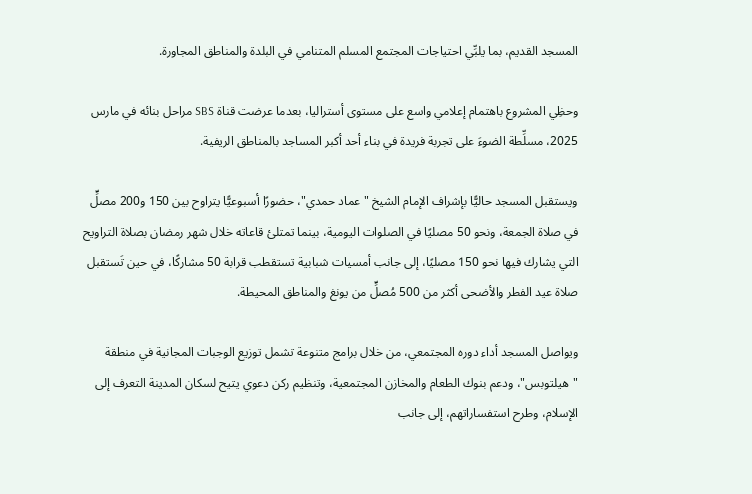المسجد القديم، بما يلبِّي احتياجات المجتمع المسلم المتنامي في البلدة والمناطق المجاورة.

وحظِي المشروع باهتمام إعلامي واسع على مستوى أستراليا، بعدما عرضت قناة SBS مراحل بنائه في مارس 2025، مسلِّطة الضوءَ على تجربة فريدة في بناء أحد أكبر المساجد بالمناطق الريفية.

ويستقبل المسجد حاليًّا بإشراف الإمام الشيخ "عماد حمدي"، حضورًا أسبوعيًّا يتراوح بين 150 و200 مصلٍّ في صلاة الجمعة، ونحو 50 مصليًا في الصلوات اليومية، بينما تمتلئ قاعاته خلال شهر رمضان بصلاة التراويح التي يشارك فيها نحو 150 مصليًا، إلى جانب أمسيات شبابية تستقطب قرابة 50 مشاركًا، في حين تَستقبل صلاة عيد الفطر والأضحى أكثر من 500 مُصلٍّ من يونغ والمناطق المحيطة.

ويواصل المسجد أداء دوره المجتمعي، من خلال برامج متنوعة تشمل توزيع الوجبات المجانية في منطقة "هيلتوبس"، ودعم بنوك الطعام والمخازن المجتمعية، وتنظيم ركن دعوي يتيح لسكان المدينة التعرف إلى الإسلام، وطرح استفساراتهم، إلى جانب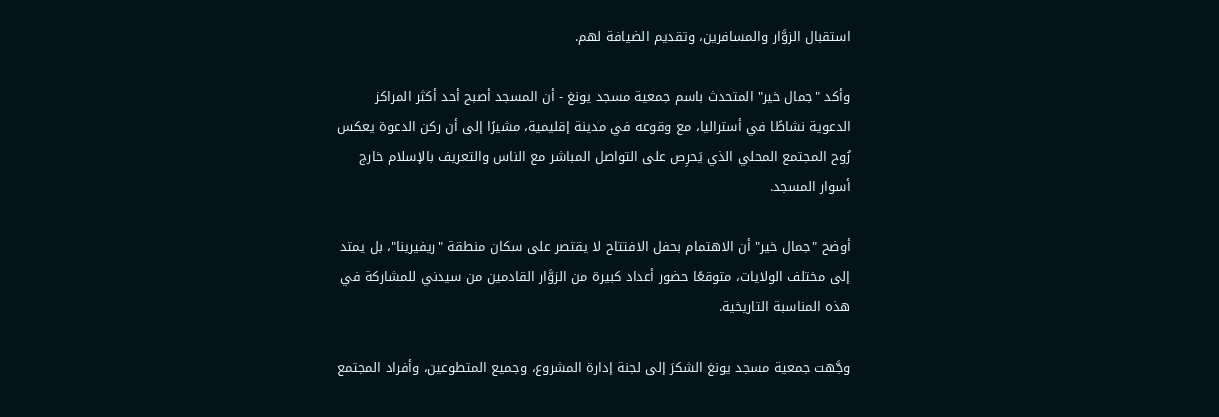استقبال الزوَّار والمسافرين، وتقديم الضيافة لهم.

وأكد "جمال خير" المتحدث باسم جمعية مسجد يونغ - أن المسجد أصبح أحد أكثر المراكز الدعوية نشاطًا في أستراليا، مع وقوعه في مدينة إقليمية، مشيرًا إلى أن ركن الدعوة يعكس رُوح المجتمع المحلي الذي يَحرِص على التواصل المباشر مع الناس والتعريف بالإسلام خارج أسوار المسجد.

أوضح "جمال خير" أن الاهتمام بحفل الافتتاح لا يقتصر على سكان منطقة "ريفيرينا"، بل يمتد إلى مختلف الولايات، متوقعًا حضور أعداد كبيرة من الزوَّار القادمين من سيدني للمشاركة في هذه المناسبة التاريخية.

وجَّهت جمعية مسجد يونغ الشكرَ إلى لجنة إدارة المشروع، وجميع المتطوعين، وأفراد المجتمع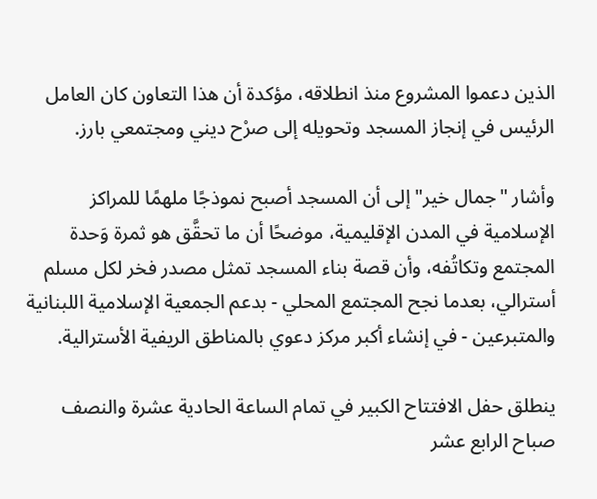الذين دعموا المشروع منذ انطلاقه، مؤكدة أن هذا التعاون كان العامل الرئيس في إنجاز المسجد وتحويله إلى صرْح ديني ومجتمعي بارز.

وأشار "جمال خير" إلى أن المسجد أصبح نموذجًا ملهمًا للمراكز الإسلامية في المدن الإقليمية، موضحًا أن ما تحقَّق هو ثمرة وَحدة المجتمع وتكاتُفه، وأن قصة بناء المسجد تمثل مصدر فخر لكل مسلم أسترالي، بعدما نجح المجتمع المحلي - بدعم الجمعية الإسلامية اللبنانية والمتبرعين - في إنشاء أكبر مركز دعوي بالمناطق الريفية الأسترالية.

ينطلق حفل الافتتاح الكبير في تمام الساعة الحادية عشرة والنصف صباح الرابع عشر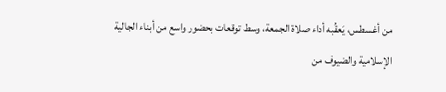من أغسطس، يَعقُبه أداء صلاة الجمعة، وسط توقعات بحضور واسع من أبناء الجالية الإسلامية والضيوف من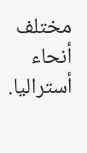مختلف أنحاء أستراليا.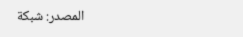المصدر: شبكة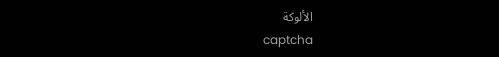الألوكة
captcha